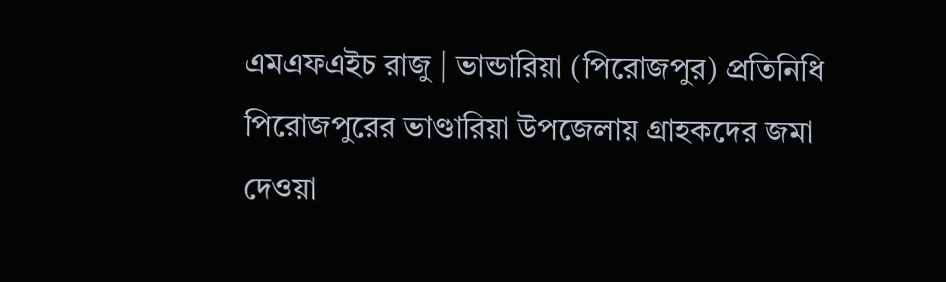এমএফএইচ রাজু | ভান্ডারিয়া (পিরোজপুর) প্রতিনিধি
পিরোজপুরের ভাণ্ডারিয়া উপজেলায় গ্রাহকদের জমা দেওয়া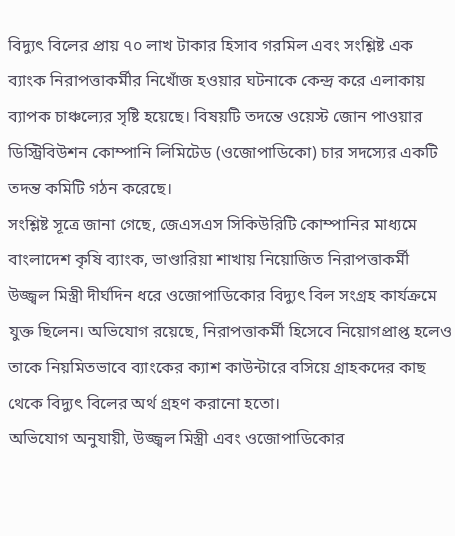বিদ্যুৎ বিলের প্রায় ৭০ লাখ টাকার হিসাব গরমিল এবং সংশ্লিষ্ট এক ব্যাংক নিরাপত্তাকর্মীর নিখোঁজ হওয়ার ঘটনাকে কেন্দ্র করে এলাকায় ব্যাপক চাঞ্চল্যের সৃষ্টি হয়েছে। বিষয়টি তদন্তে ওয়েস্ট জোন পাওয়ার ডিস্ট্রিবিউশন কোম্পানি লিমিটেড (ওজোপাডিকো) চার সদস্যের একটি তদন্ত কমিটি গঠন করেছে।
সংশ্লিষ্ট সূত্রে জানা গেছে, জেএসএস সিকিউরিটি কোম্পানির মাধ্যমে বাংলাদেশ কৃষি ব্যাংক, ভাণ্ডারিয়া শাখায় নিয়োজিত নিরাপত্তাকর্মী উজ্জ্বল মিস্ত্রী দীর্ঘদিন ধরে ওজোপাডিকোর বিদ্যুৎ বিল সংগ্রহ কার্যক্রমে যুক্ত ছিলেন। অভিযোগ রয়েছে, নিরাপত্তাকর্মী হিসেবে নিয়োগপ্রাপ্ত হলেও তাকে নিয়মিতভাবে ব্যাংকের ক্যাশ কাউন্টারে বসিয়ে গ্রাহকদের কাছ থেকে বিদ্যুৎ বিলের অর্থ গ্রহণ করানো হতো।
অভিযোগ অনুযায়ী, উজ্জ্বল মিস্ত্রী এবং ওজোপাডিকোর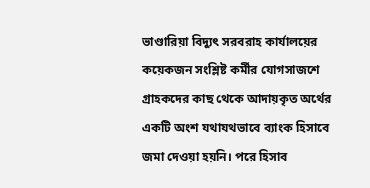ভাণ্ডারিয়া বিদ্যুৎ সরবরাহ কার্যালয়ের কয়েকজন সংশ্লিষ্ট কর্মীর যোগসাজশে গ্রাহকদের কাছ থেকে আদায়কৃত অর্থের একটি অংশ যথাযথভাবে ব্যাংক হিসাবে জমা দেওয়া হয়নি। পরে হিসাব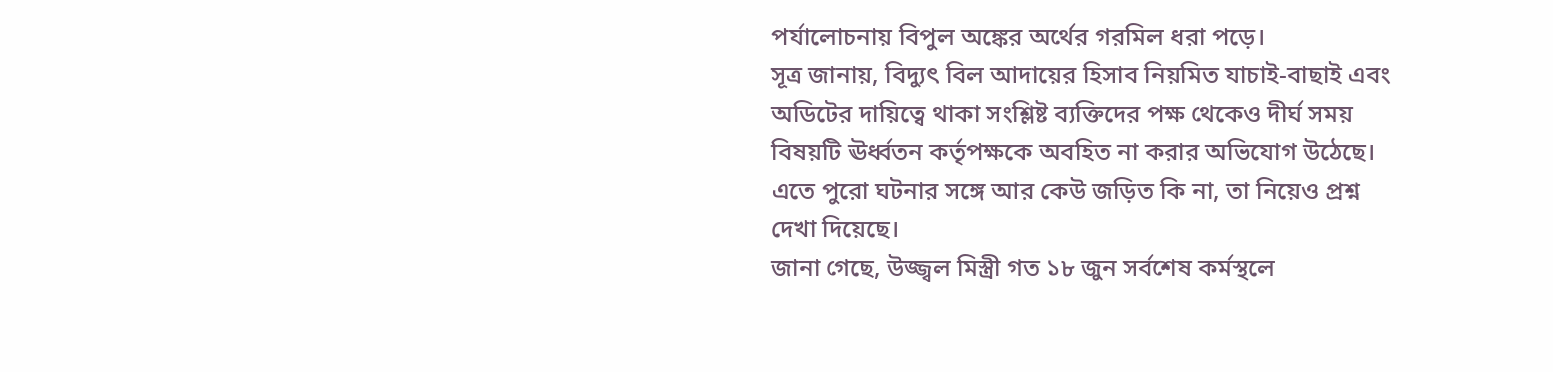পর্যালোচনায় বিপুল অঙ্কের অর্থের গরমিল ধরা পড়ে।
সূত্র জানায়, বিদ্যুৎ বিল আদায়ের হিসাব নিয়মিত যাচাই-বাছাই এবং অডিটের দায়িত্বে থাকা সংশ্লিষ্ট ব্যক্তিদের পক্ষ থেকেও দীর্ঘ সময় বিষয়টি ঊর্ধ্বতন কর্তৃপক্ষকে অবহিত না করার অভিযোগ উঠেছে। এতে পুরো ঘটনার সঙ্গে আর কেউ জড়িত কি না, তা নিয়েও প্রশ্ন দেখা দিয়েছে।
জানা গেছে, উজ্জ্বল মিস্ত্রী গত ১৮ জুন সর্বশেষ কর্মস্থলে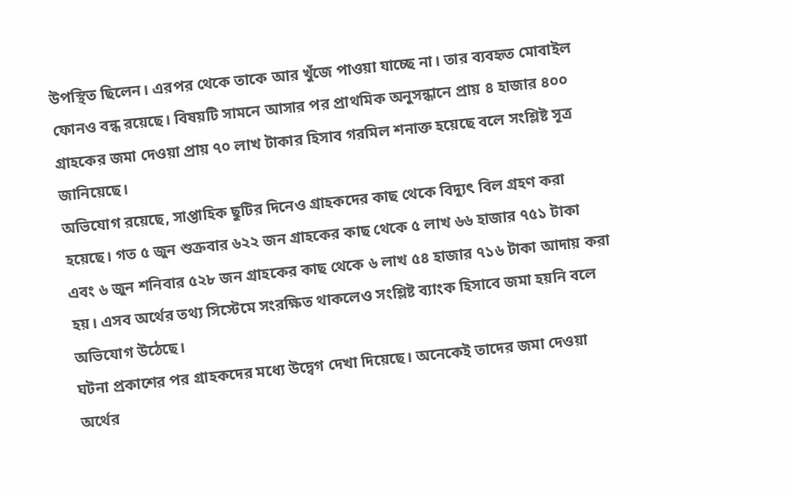উপস্থিত ছিলেন। এরপর থেকে তাকে আর খুঁজে পাওয়া যাচ্ছে না। তার ব্যবহৃত মোবাইল ফোনও বন্ধ রয়েছে। বিষয়টি সামনে আসার পর প্রাথমিক অনুসন্ধানে প্রায় ৪ হাজার ৪০০ গ্রাহকের জমা দেওয়া প্রায় ৭০ লাখ টাকার হিসাব গরমিল শনাক্ত হয়েছে বলে সংশ্লিষ্ট সূত্র জানিয়েছে।
অভিযোগ রয়েছে, সাপ্তাহিক ছুটির দিনেও গ্রাহকদের কাছ থেকে বিদ্যুৎ বিল গ্রহণ করা হয়েছে। গত ৫ জুন শুক্রবার ৬২২ জন গ্রাহকের কাছ থেকে ৫ লাখ ৬৬ হাজার ৭৫১ টাকা এবং ৬ জুন শনিবার ৫২৮ জন গ্রাহকের কাছ থেকে ৬ লাখ ৫৪ হাজার ৭১৬ টাকা আদায় করা হয়। এসব অর্থের তথ্য সিস্টেমে সংরক্ষিত থাকলেও সংশ্লিষ্ট ব্যাংক হিসাবে জমা হয়নি বলে অভিযোগ উঠেছে।
ঘটনা প্রকাশের পর গ্রাহকদের মধ্যে উদ্বেগ দেখা দিয়েছে। অনেকেই তাদের জমা দেওয়া অর্থের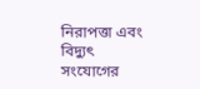নিরাপত্তা এবং বিদ্যুৎ সংযোগের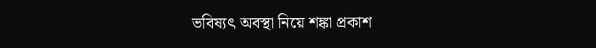ভবিষ্যৎ অবস্থা নিয়ে শঙ্কা প্রকাশ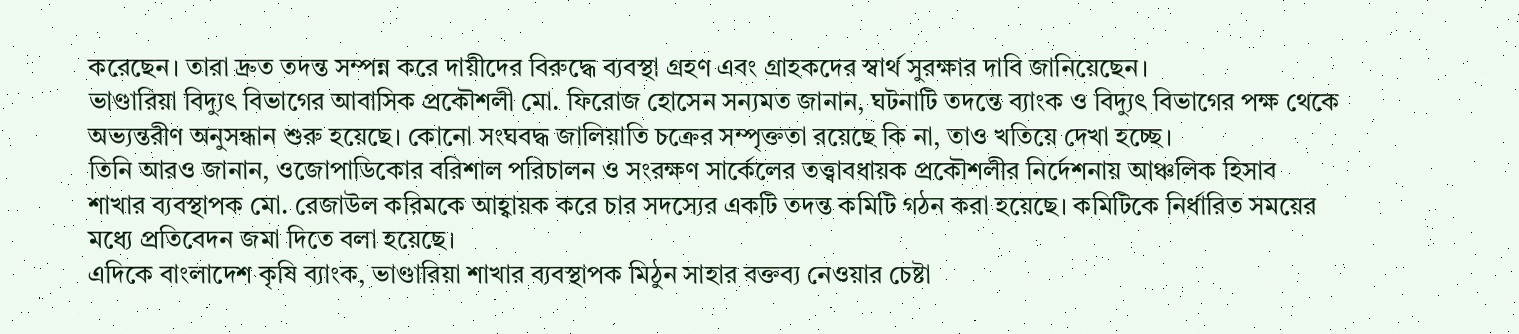করেছেন। তারা দ্রুত তদন্ত সম্পন্ন করে দায়ীদের বিরুদ্ধে ব্যবস্থা গ্রহণ এবং গ্রাহকদের স্বার্থ সুরক্ষার দাবি জানিয়েছেন।
ভাণ্ডারিয়া বিদ্যুৎ বিভাগের আবাসিক প্রকৌশলী মো. ফিরোজ হোসেন সন্যমত জানান, ঘটনাটি তদন্তে ব্যাংক ও বিদ্যুৎ বিভাগের পক্ষ থেকে অভ্যন্তরীণ অনুসন্ধান শুরু হয়েছে। কোনো সংঘবদ্ধ জালিয়াতি চক্রের সম্পৃক্ততা রয়েছে কি না, তাও খতিয়ে দেখা হচ্ছে।
তিনি আরও জানান, ওজোপাডিকোর বরিশাল পরিচালন ও সংরক্ষণ সার্কেলের তত্ত্বাবধায়ক প্রকৌশলীর নির্দেশনায় আঞ্চলিক হিসাব শাখার ব্যবস্থাপক মো. রেজাউল করিমকে আহ্বায়ক করে চার সদস্যের একটি তদন্ত কমিটি গঠন করা হয়েছে। কমিটিকে নির্ধারিত সময়ের মধ্যে প্রতিবেদন জমা দিতে বলা হয়েছে।
এদিকে বাংলাদেশ কৃষি ব্যাংক, ভাণ্ডারিয়া শাখার ব্যবস্থাপক মিঠুন সাহার বক্তব্য নেওয়ার চেষ্টা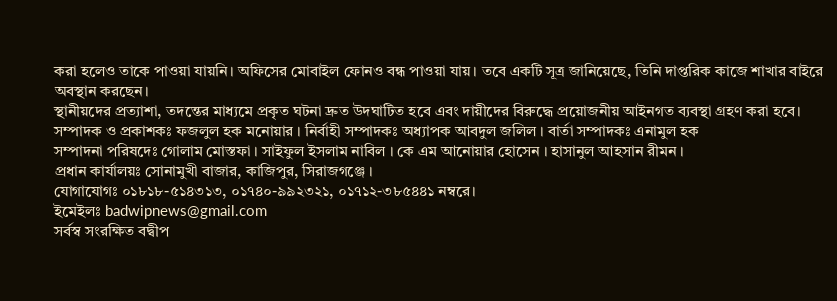করা হলেও তাকে পাওয়া যায়নি। অফিসের মোবাইল ফোনও বন্ধ পাওয়া যায়। তবে একটি সূত্র জানিয়েছে, তিনি দাপ্তরিক কাজে শাখার বাইরে অবস্থান করছেন।
স্থানীয়দের প্রত্যাশা, তদন্তের মাধ্যমে প্রকৃত ঘটনা দ্রুত উদঘাটিত হবে এবং দায়ীদের বিরুদ্ধে প্রয়োজনীয় আইনগত ব্যবস্থা গ্রহণ করা হবে।
সম্পাদক ও প্রকাশকঃ ফজলুল হক মনোয়ার । নির্বাহী সম্পাদকঃ অধ্যাপক আবদুল জলিল । বার্তা সম্পাদকঃ এনামুল হক
সম্পাদনা পরিষদেঃ গোলাম মোস্তফা । সাইফুল ইসলাম নাবিল । কে এম আনোয়ার হোসেন । হাসানুল আহসান রীমন ।
প্রধান কার্যালয়ঃ সোনামুখী বাজার, কাজিপুর, সিরাজগঞ্জে ।
যোগাযোগঃ ০১৮১৮-৫১৪৩১৩, ০১৭৪০-৯৯২৩২১, ০১৭১২-৩৮৫৪৪১ নম্বরে।
ইমেইলঃ badwipnews@gmail.com
সর্বস্ব সংরক্ষিত বদ্বীপ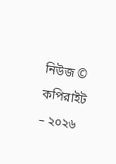নিউজ © কপিরাইট – ২০২৬